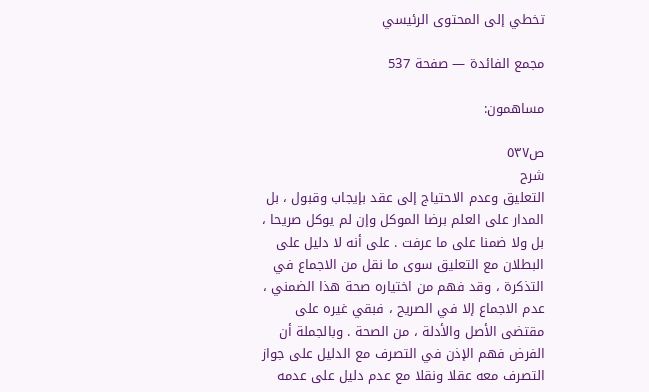تخطي إلى المحتوى الرئيسي

مجمع الفائدة — صفحة 537

مساهمون:

ص٥٣٧
شرح
التعليق وعدم الاحتياج إلى عقد بإيجاب وقبول ، بل المدار على العلم برضا الموكل وإن لم يوكل صريحا ، بل ولا ضمنا على ما عرفت . على أنه لا دليل على البطلان مع التعليق سوى ما نقل من الاجماع في التذكرة ، وقد فهم من اختياره صحة هذا الضمني ، عدم الاجماع إلا في الصريح ، فبقي غيره على مقتضى الأصل والأدلة ، من الصحة . وبالجملة أن الفرض فهم الإذن في التصرف مع الدليل على جواز التصرف معه عقلا ونقلا مع عدم دليل على عدمه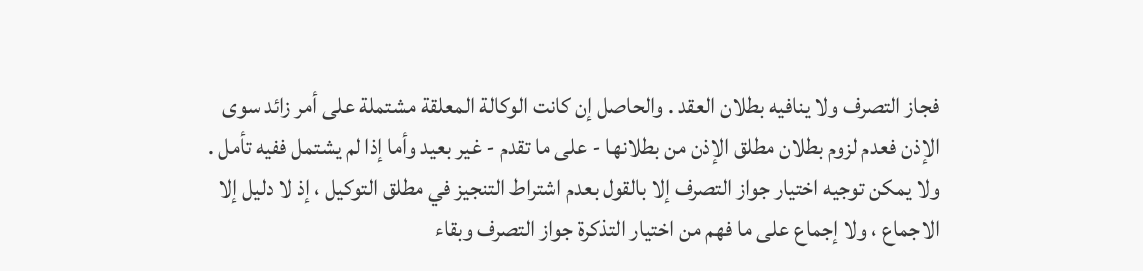فجاز التصرف ولا ينافيه بطلان العقد . والحاصل إن كانت الوكالة المعلقة مشتملة على أمر زائد سوى الإذن فعدم لزوم بطلان مطلق الإذن من بطلانها - على ما تقدم - غير بعيد وأما إذا لم يشتمل ففيه تأمل . ولا يمكن توجيه اختيار جواز التصرف إلا بالقول بعدم اشتراط التنجيز في مطلق التوكيل ، إذ لا دليل إلا الاجماع ، ولا إجماع على ما فهم من اختيار التذكرة جواز التصرف وبقاء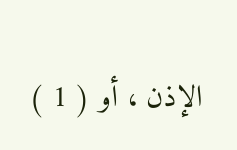الإذن ، أو ( 1 )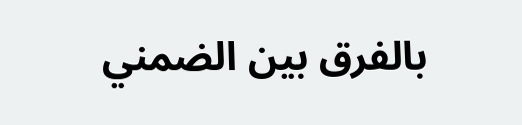بالفرق بين الضمني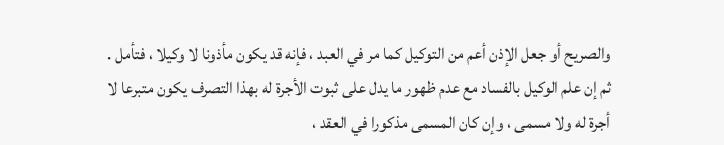والصريح أو جعل الإذن أعم من التوكيل كما مر في العبد ، فإنه قد يكون مأذونا لا وكيلا ، فتأمل . ثم إن علم الوكيل بالفساد مع عدم ظهور ما يدل على ثبوت الأجرة له بهذا التصرف يكون متبرعا لا أجرة له ولا مسمى ، وإن كان المسمى مذكورا في العقد ،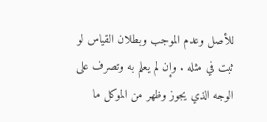للأصل وعدم الموجب وبطلان القياس لو ثبت في مثله . وإن لم يعلم به وتصرف على الوجه الذي يجوز وظهر من الموكل ما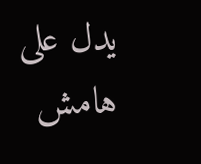يدل على
هامش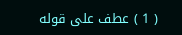( 1 ) عطف على قوله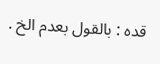قده : بالقول بعدم الخ .